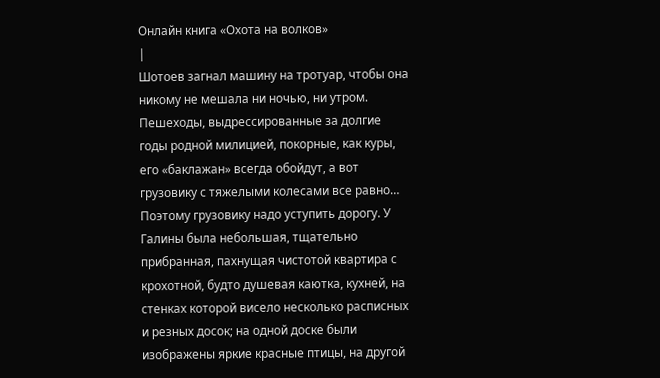Онлайн книга «Охота на волков»
|
Шотоев загнал машину на тротуар, чтобы она никому не мешала ни ночью, ни утром. Пешеходы, выдрессированные за долгие годы родной милицией, покорные, как куры, его «баклажан» всегда обойдут, а вот грузовику с тяжелыми колесами все равно… Поэтому грузовику надо уступить дорогу. У Галины была небольшая, тщательно прибранная, пахнущая чистотой квартира с крохотной, будто душевая каютка, кухней, на стенках которой висело несколько расписных и резных досок; на одной доске были изображены яркие красные птицы, на другой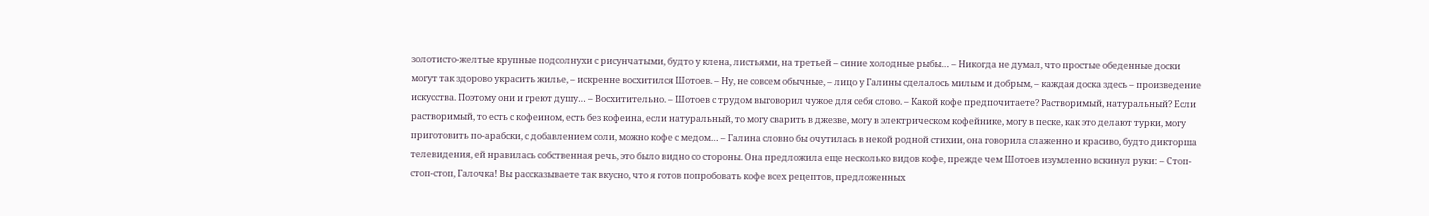золотисто-желтые крупные подсолнухи с рисунчатыми, будто у клена, листьями, на третьей – синие холодные рыбы… – Никогда не думал, что простые обеденные доски могут так здорово украсить жилье, – искренне восхитился Шотоев. – Ну, не совсем обычные, – лицо у Галины сделалось милым и добрым, – каждая доска здесь – произведение искусства. Поэтому они и греют душу… – Восхитительно. – Шотоев с трудом выговорил чужое для себя слово. – Какой кофе предпочитаете? Растворимый, натуральный? Если растворимый, то есть с кофеином, есть без кофеина, если натуральный, то могу сварить в джезве, могу в электрическом кофейнике, могу в песке, как это делают турки, могу приготовить по-арабски, с добавлением соли, можно кофе с медом… – Галина словно бы очутилась в некой родной стихии, она говорила слаженно и красиво, будто дикторша телевидения, ей нравилась собственная речь, это было видно со стороны. Она предложила еще несколько видов кофе, прежде чем Шотоев изумленно вскинул руки: – Стоп-стоп-стоп, Галочка! Вы рассказываете так вкусно, что я готов попробовать кофе всех рецептов, предложенных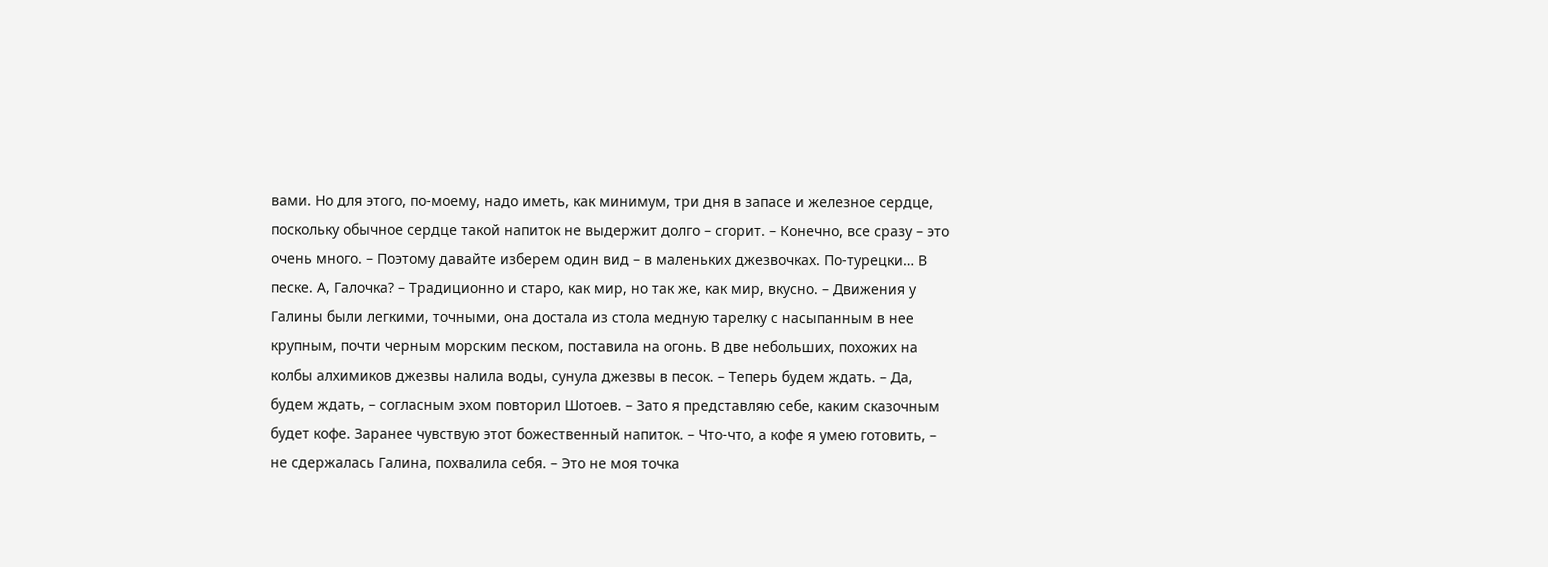вами. Но для этого, по-моему, надо иметь, как минимум, три дня в запасе и железное сердце, поскольку обычное сердце такой напиток не выдержит долго – сгорит. – Конечно, все сразу – это очень много. – Поэтому давайте изберем один вид – в маленьких джезвочках. По-турецки… В песке. А, Галочка? – Традиционно и старо, как мир, но так же, как мир, вкусно. – Движения у Галины были легкими, точными, она достала из стола медную тарелку с насыпанным в нее крупным, почти черным морским песком, поставила на огонь. В две небольших, похожих на колбы алхимиков джезвы налила воды, сунула джезвы в песок. – Теперь будем ждать. – Да, будем ждать, – согласным эхом повторил Шотоев. – Зато я представляю себе, каким сказочным будет кофе. Заранее чувствую этот божественный напиток. – Что-что, а кофе я умею готовить, – не сдержалась Галина, похвалила себя. – Это не моя точка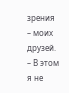зрения – моих друзей. – В этом я не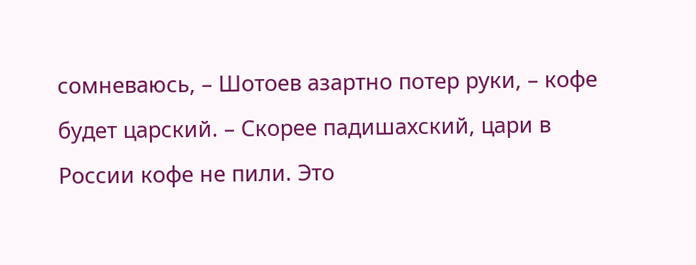сомневаюсь, – Шотоев азартно потер руки, – кофе будет царский. – Скорее падишахский, цари в России кофе не пили. Это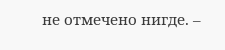не отмечено нигде. –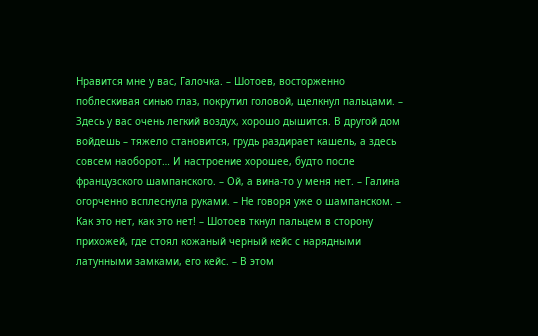Нравится мне у вас, Галочка. – Шотоев, восторженно поблескивая синью глаз, покрутил головой, щелкнул пальцами. – Здесь у вас очень легкий воздух, хорошо дышится. В другой дом войдешь – тяжело становится, грудь раздирает кашель, а здесь совсем наоборот… И настроение хорошее, будто после французского шампанского. – Ой, а вина-то у меня нет. – Галина огорченно всплеснула руками. – Не говоря уже о шампанском. – Как это нет, как это нет! – Шотоев ткнул пальцем в сторону прихожей, где стоял кожаный черный кейс с нарядными латунными замками, его кейс. – В этом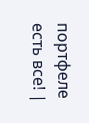портфеле есть все! |